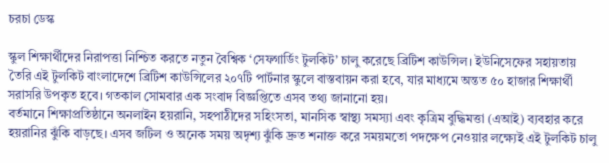চরচা ডেস্ক

স্কুল শিক্ষার্থীদের নিরাপত্তা নিশ্চিত করতে নতুন বৈশ্বিক ‘সেফগার্ডিং টুলকিট’ চালু করেছে ব্রিটিশ কাউন্সিল। ইউনিসেফের সহায়তায় তৈরি এই টুলকিট বাংলাদেশে ব্রিটিশ কাউন্সিলের ২০৭টি পার্টনার স্কুলে বাস্তবায়ন করা হবে, যার মাধ্যমে অন্তত ৫০ হাজার শিক্ষার্থী সরাসরি উপকৃত হবে। গতকাল সোমবার এক সংবাদ বিজ্ঞপ্তিতে এসব তথ্য জানানো হয়।
বর্তমানে শিক্ষাপ্রতিষ্ঠানে অনলাইন হয়রানি, সহপাঠীদের সহিংসতা, মানসিক স্বাস্থ্য সমস্যা এবং কৃত্রিম বুদ্ধিমত্তা (এআই) ব্যবহার করে হয়রানির ঝুঁকি বাড়ছে। এসব জটিল ও অনেক সময় অদৃশ্য ঝুঁকি দ্রুত শনাক্ত করে সময়মতো পদক্ষেপ নেওয়ার লক্ষ্যেই এই টুলকিট চালু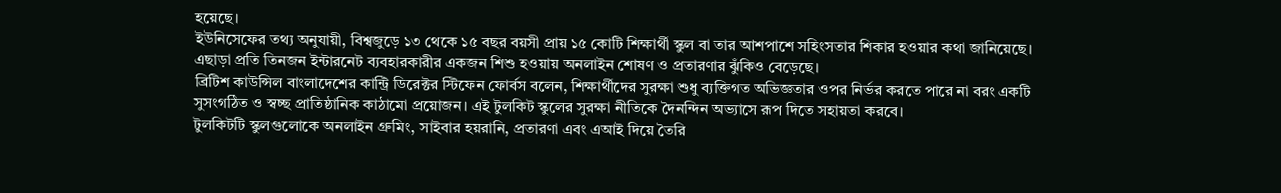হয়েছে।
ইউনিসেফের তথ্য অনুযায়ী, বিশ্বজুড়ে ১৩ থেকে ১৫ বছর বয়সী প্রায় ১৫ কোটি শিক্ষার্থী স্কুল বা তার আশপাশে সহিংসতার শিকার হওয়ার কথা জানিয়েছে। এছাড়া প্রতি তিনজন ইন্টারনেট ব্যবহারকারীর একজন শিশু হওয়ায় অনলাইন শোষণ ও প্রতারণার ঝুঁকিও বেড়েছে।
ব্রিটিশ কাউন্সিল বাংলাদেশের কান্ট্রি ডিরেক্টর স্টিফেন ফোর্বস বলেন, শিক্ষার্থীদের সুরক্ষা শুধু ব্যক্তিগত অভিজ্ঞতার ওপর নির্ভর করতে পারে না বরং একটি সুসংগঠিত ও স্বচ্ছ প্রাতিষ্ঠানিক কাঠামো প্রয়োজন। এই টুলকিট স্কুলের সুরক্ষা নীতিকে দৈনন্দিন অভ্যাসে রূপ দিতে সহায়তা করবে।
টুলকিটটি স্কুলগুলোকে অনলাইন গ্রুমিং, সাইবার হয়রানি, প্রতারণা এবং এআই দিয়ে তৈরি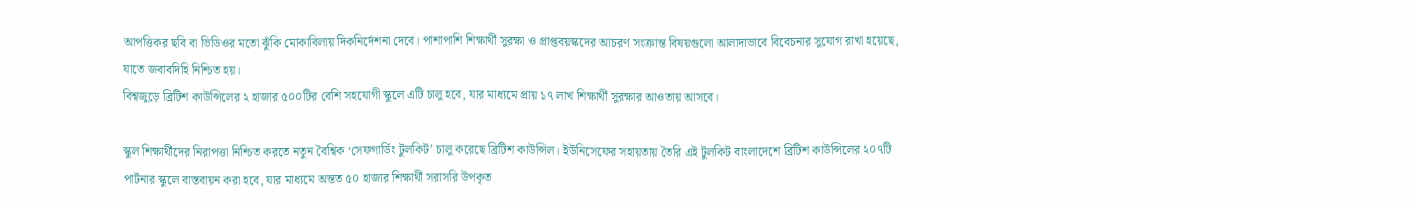আপত্তিকর ছবি বা ভিডিওর মতো ঝুঁকি মোকাবিলায় দিকনির্দেশনা দেবে। পাশাপাশি শিক্ষার্থী সুরক্ষা ও প্রাপ্তবয়স্কদের আচরণ সংক্রান্ত বিষয়গুলো আলাদাভাবে বিবেচনার সুযোগ রাখা হয়েছে, যাতে জবাবদিহি নিশ্চিত হয়।
বিশ্বজুড়ে ব্রিটিশ কাউন্সিলের ২ হাজার ৫০০টির বেশি সহযোগী স্কুলে এটি চালু হবে, যার মাধ্যমে প্রায় ১৭ লাখ শিক্ষার্থী সুরক্ষার আওতায় আসবে।

স্কুল শিক্ষার্থীদের নিরাপত্তা নিশ্চিত করতে নতুন বৈশ্বিক ‘সেফগার্ডিং টুলকিট’ চালু করেছে ব্রিটিশ কাউন্সিল। ইউনিসেফের সহায়তায় তৈরি এই টুলকিট বাংলাদেশে ব্রিটিশ কাউন্সিলের ২০৭টি পার্টনার স্কুলে বাস্তবায়ন করা হবে, যার মাধ্যমে অন্তত ৫০ হাজার শিক্ষার্থী সরাসরি উপকৃত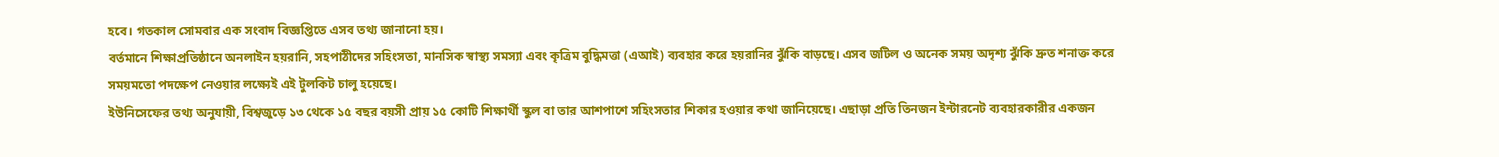হবে। গতকাল সোমবার এক সংবাদ বিজ্ঞপ্তিতে এসব তথ্য জানানো হয়।
বর্তমানে শিক্ষাপ্রতিষ্ঠানে অনলাইন হয়রানি, সহপাঠীদের সহিংসতা, মানসিক স্বাস্থ্য সমস্যা এবং কৃত্রিম বুদ্ধিমত্তা (এআই) ব্যবহার করে হয়রানির ঝুঁকি বাড়ছে। এসব জটিল ও অনেক সময় অদৃশ্য ঝুঁকি দ্রুত শনাক্ত করে সময়মতো পদক্ষেপ নেওয়ার লক্ষ্যেই এই টুলকিট চালু হয়েছে।
ইউনিসেফের তথ্য অনুযায়ী, বিশ্বজুড়ে ১৩ থেকে ১৫ বছর বয়সী প্রায় ১৫ কোটি শিক্ষার্থী স্কুল বা তার আশপাশে সহিংসতার শিকার হওয়ার কথা জানিয়েছে। এছাড়া প্রতি তিনজন ইন্টারনেট ব্যবহারকারীর একজন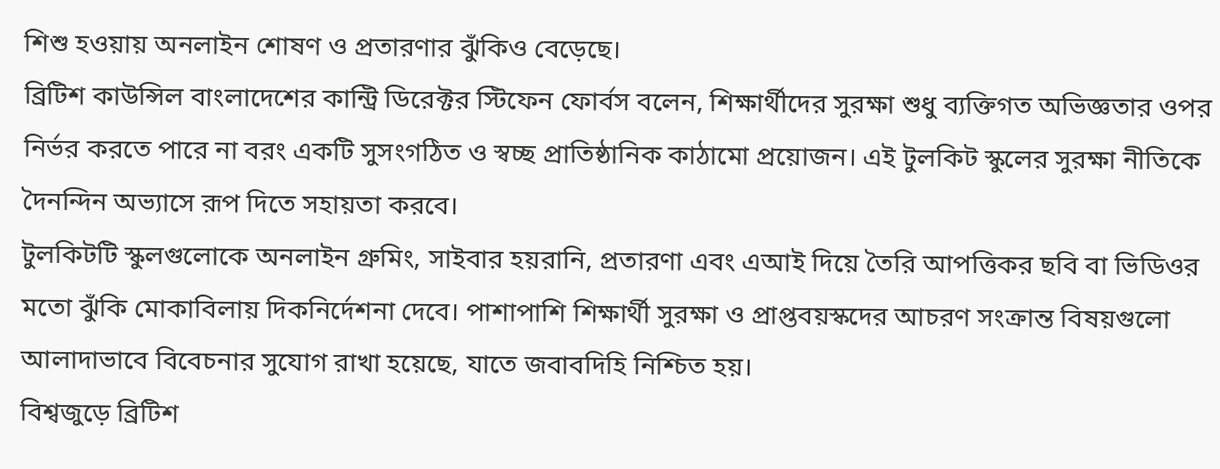শিশু হওয়ায় অনলাইন শোষণ ও প্রতারণার ঝুঁকিও বেড়েছে।
ব্রিটিশ কাউন্সিল বাংলাদেশের কান্ট্রি ডিরেক্টর স্টিফেন ফোর্বস বলেন, শিক্ষার্থীদের সুরক্ষা শুধু ব্যক্তিগত অভিজ্ঞতার ওপর নির্ভর করতে পারে না বরং একটি সুসংগঠিত ও স্বচ্ছ প্রাতিষ্ঠানিক কাঠামো প্রয়োজন। এই টুলকিট স্কুলের সুরক্ষা নীতিকে দৈনন্দিন অভ্যাসে রূপ দিতে সহায়তা করবে।
টুলকিটটি স্কুলগুলোকে অনলাইন গ্রুমিং, সাইবার হয়রানি, প্রতারণা এবং এআই দিয়ে তৈরি আপত্তিকর ছবি বা ভিডিওর মতো ঝুঁকি মোকাবিলায় দিকনির্দেশনা দেবে। পাশাপাশি শিক্ষার্থী সুরক্ষা ও প্রাপ্তবয়স্কদের আচরণ সংক্রান্ত বিষয়গুলো আলাদাভাবে বিবেচনার সুযোগ রাখা হয়েছে, যাতে জবাবদিহি নিশ্চিত হয়।
বিশ্বজুড়ে ব্রিটিশ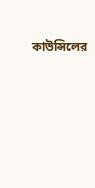কাউন্সিলের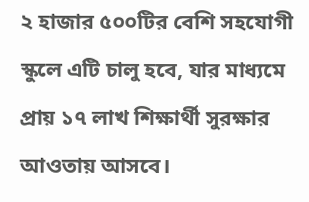২ হাজার ৫০০টির বেশি সহযোগী স্কুলে এটি চালু হবে, যার মাধ্যমে প্রায় ১৭ লাখ শিক্ষার্থী সুরক্ষার আওতায় আসবে।